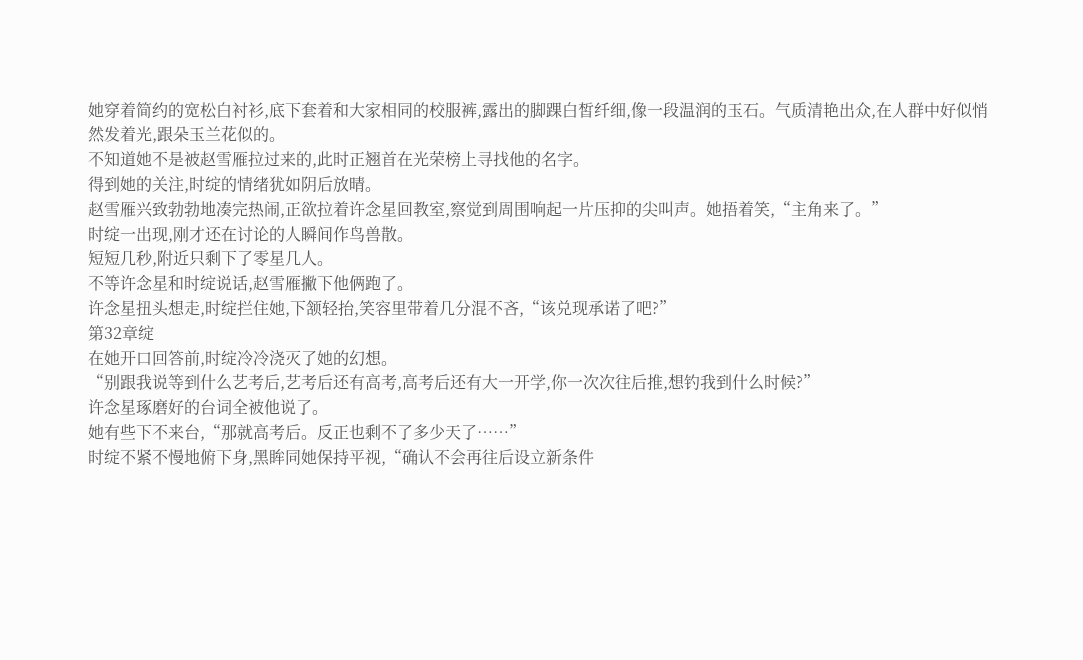她穿着简约的宽松白衬衫,底下套着和大家相同的校服裤,露出的脚踝白皙纤细,像一段温润的玉石。气质清艳出众,在人群中好似悄然发着光,跟朵玉兰花似的。
不知道她不是被赵雪雁拉过来的,此时正翘首在光荣榜上寻找他的名字。
得到她的关注,时绽的情绪犹如阴后放晴。
赵雪雁兴致勃勃地凑完热闹,正欲拉着许念星回教室,察觉到周围响起一片压抑的尖叫声。她捂着笑,“主角来了。”
时绽一出现,刚才还在讨论的人瞬间作鸟兽散。
短短几秒,附近只剩下了零星几人。
不等许念星和时绽说话,赵雪雁撇下他俩跑了。
许念星扭头想走,时绽拦住她,下颔轻抬,笑容里带着几分混不吝,“该兑现承诺了吧?”
第32章绽
在她开口回答前,时绽冷冷浇灭了她的幻想。
“别跟我说等到什么艺考后,艺考后还有高考,高考后还有大一开学,你一次次往后推,想钓我到什么时候?”
许念星琢磨好的台词全被他说了。
她有些下不来台,“那就高考后。反正也剩不了多少天了……”
时绽不紧不慢地俯下身,黑眸同她保持平视,“确认不会再往后设立新条件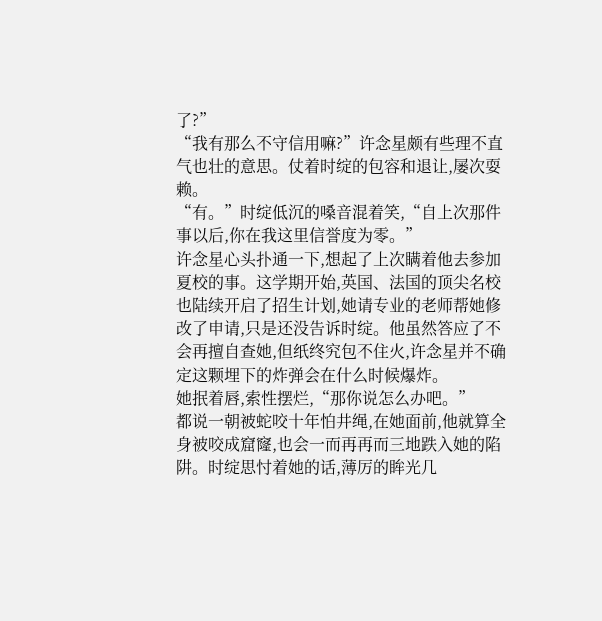了?”
“我有那么不守信用嘛?”许念星颇有些理不直气也壮的意思。仗着时绽的包容和退让,屡次耍赖。
“有。”时绽低沉的嗓音混着笑,“自上次那件事以后,你在我这里信誉度为零。”
许念星心头扑通一下,想起了上次瞒着他去参加夏校的事。这学期开始,英国、法国的顶尖名校也陆续开启了招生计划,她请专业的老师帮她修改了申请,只是还没告诉时绽。他虽然答应了不会再擅自查她,但纸终究包不住火,许念星并不确定这颗埋下的炸弹会在什么时候爆炸。
她抿着唇,索性摆烂,“那你说怎么办吧。”
都说一朝被蛇咬十年怕井绳,在她面前,他就算全身被咬成窟窿,也会一而再再而三地跌入她的陷阱。时绽思忖着她的话,薄厉的眸光几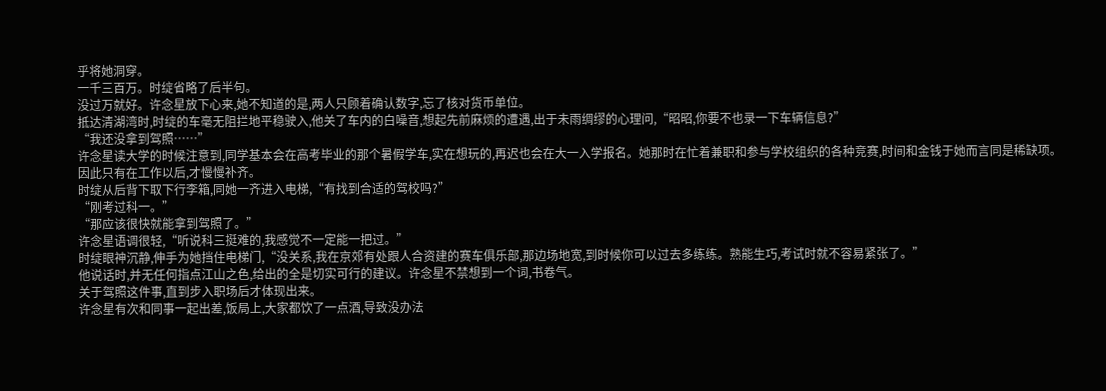乎将她洞穿。
一千三百万。时绽省略了后半句。
没过万就好。许念星放下心来,她不知道的是,两人只顾着确认数字,忘了核对货币单位。
抵达清湖湾时,时绽的车毫无阻拦地平稳驶入,他关了车内的白噪音,想起先前麻烦的遭遇,出于未雨绸缪的心理问,“昭昭,你要不也录一下车辆信息?”
“我还没拿到驾照……”
许念星读大学的时候注意到,同学基本会在高考毕业的那个暑假学车,实在想玩的,再迟也会在大一入学报名。她那时在忙着兼职和参与学校组织的各种竞赛,时间和金钱于她而言同是稀缺项。
因此只有在工作以后,才慢慢补齐。
时绽从后背下取下行李箱,同她一齐进入电梯,“有找到合适的驾校吗?”
“刚考过科一。”
“那应该很快就能拿到驾照了。”
许念星语调很轻,“听说科三挺难的,我感觉不一定能一把过。”
时绽眼神沉静,伸手为她挡住电梯门,“没关系,我在京郊有处跟人合资建的赛车俱乐部,那边场地宽,到时候你可以过去多练练。熟能生巧,考试时就不容易紧张了。”
他说话时,并无任何指点江山之色,给出的全是切实可行的建议。许念星不禁想到一个词,书卷气。
关于驾照这件事,直到步入职场后才体现出来。
许念星有次和同事一起出差,饭局上,大家都饮了一点酒,导致没办法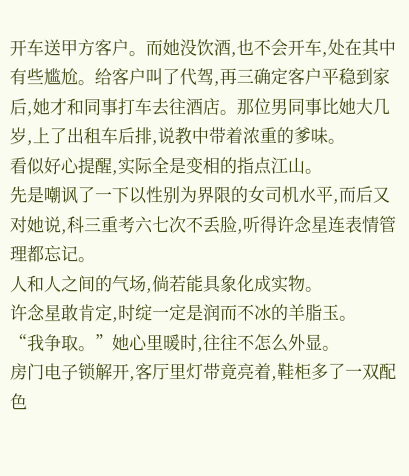开车送甲方客户。而她没饮酒,也不会开车,处在其中有些尴尬。给客户叫了代驾,再三确定客户平稳到家后,她才和同事打车去往酒店。那位男同事比她大几岁,上了出租车后排,说教中带着浓重的爹味。
看似好心提醒,实际全是变相的指点江山。
先是嘲讽了一下以性别为界限的女司机水平,而后又对她说,科三重考六七次不丢脸,听得许念星连表情管理都忘记。
人和人之间的气场,倘若能具象化成实物。
许念星敢肯定,时绽一定是润而不冰的羊脂玉。
“我争取。”她心里暖时,往往不怎么外显。
房门电子锁解开,客厅里灯带竟亮着,鞋柜多了一双配色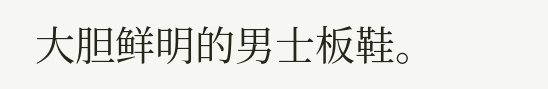大胆鲜明的男士板鞋。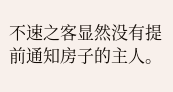不速之客显然没有提前通知房子的主人。